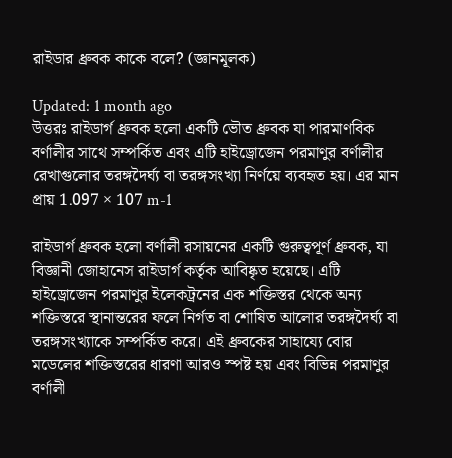রাইডার ধ্রুবক কাকে বলে? (জ্ঞানমূলক)

Updated: 1 month ago
উত্তরঃ রাইডার্গ ধ্রুবক হলো একটি ভৌত ধ্রুবক যা পারমাণবিক বর্ণালীর সাথে সম্পর্কিত এবং এটি হাইড্রোজেন পরমাণুর বর্ণালীর রেখাগুলোর তরঙ্গদৈর্ঘ্য বা তরঙ্গসংখ্যা নির্ণয়ে ব্যবহৃত হয়। এর মান প্রায় 1.097 × 107 m-1

রাইডার্গ ধ্রুবক হলো বর্ণালী রসায়নের একটি গুরুত্বপূর্ণ ধ্রুবক, যা বিজ্ঞানী জোহানেস রাইডার্গ কর্তৃক আবিষ্কৃত হয়েছে। এটি হাইড্রোজেন পরমাণুর ইলেকট্রনের এক শক্তিস্তর থেকে অন্য শক্তিস্তরে স্থানান্তরের ফলে নির্গত বা শোষিত আলোর তরঙ্গদৈর্ঘ্য বা তরঙ্গসংখ্যাকে সম্পর্কিত করে। এই ধ্রুবকের সাহায্যে বোর মডেলের শক্তিস্তরের ধারণা আরও স্পষ্ট হয় এবং বিভিন্ন পরমাণুর বর্ণালী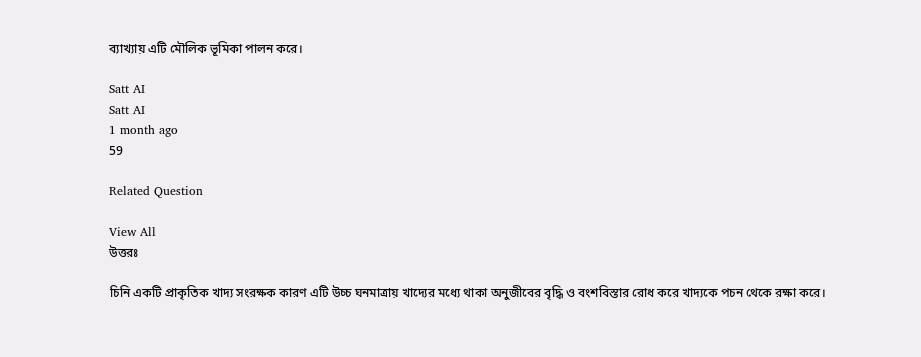ব্যাখ্যায় এটি মৌলিক ভূমিকা পালন করে।

Satt AI
Satt AI
1 month ago
59

Related Question

View All
উত্তরঃ

চিনি একটি প্রাকৃতিক খাদ্য সংরক্ষক কারণ এটি উচ্চ ঘনমাত্রায় খাদ্যের মধ্যে থাকা অনুজীবের বৃদ্ধি ও বংশবিস্তার রোধ করে খাদ্যকে পচন থেকে রক্ষা করে।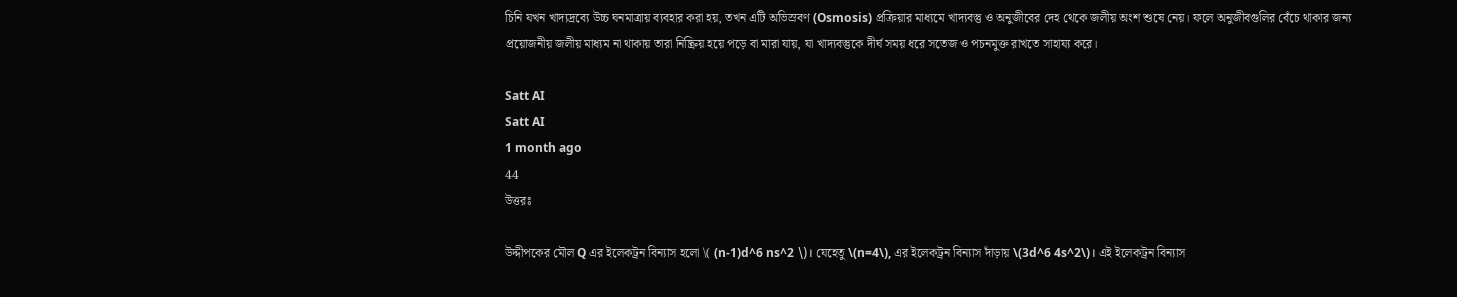চিনি যখন খাদ্যদ্রব্যে উচ্চ ঘনমাত্রায় ব্যবহার করা হয়, তখন এটি অভিস্রবণ (Osmosis) প্রক্রিয়ার মাধ্যমে খাদ্যবস্তু ও অনুজীবের দেহ থেকে জলীয় অংশ শুষে নেয়। ফলে অনুজীবগুলির বেঁচে থাকার জন্য প্রয়োজনীয় জলীয় মাধ্যম না থাকায় তারা নিষ্ক্রিয় হয়ে পড়ে বা মারা যায়, যা খাদ্যবস্তুকে দীর্ঘ সময় ধরে সতেজ ও পচনমুক্ত রাখতে সাহায্য করে।

Satt AI
Satt AI
1 month ago
44
উত্তরঃ

উদ্দীপকের মৌল Q এর ইলেকট্রন বিন্যাস হলো \( (n-1)d^6 ns^2 \)। যেহেতু \(n=4\), এর ইলেকট্রন বিন্যাস দাঁড়ায় \(3d^6 4s^2\)। এই ইলেকট্রন বিন্যাস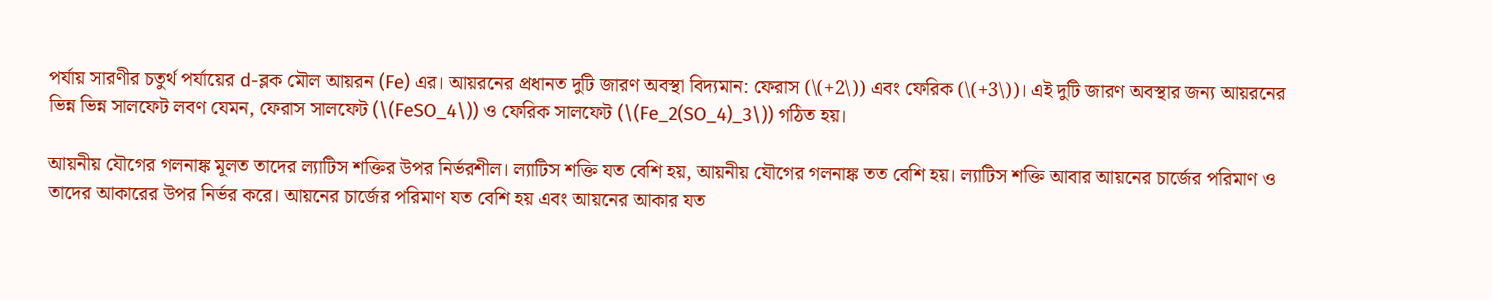পর্যায় সারণীর চতুর্থ পর্যায়ের d-ব্লক মৌল আয়রন (Fe) এর। আয়রনের প্রধানত দুটি জারণ অবস্থা বিদ্যমান: ফেরাস (\(+2\)) এবং ফেরিক (\(+3\))। এই দুটি জারণ অবস্থার জন্য আয়রনের ভিন্ন ভিন্ন সালফেট লবণ যেমন, ফেরাস সালফেট (\(FeSO_4\)) ও ফেরিক সালফেট (\(Fe_2(SO_4)_3\)) গঠিত হয়।

আয়নীয় যৌগের গলনাঙ্ক মূলত তাদের ল্যাটিস শক্তির উপর নির্ভরশীল। ল্যাটিস শক্তি যত বেশি হয়, আয়নীয় যৌগের গলনাঙ্ক তত বেশি হয়। ল্যাটিস শক্তি আবার আয়নের চার্জের পরিমাণ ও তাদের আকারের উপর নির্ভর করে। আয়নের চার্জের পরিমাণ যত বেশি হয় এবং আয়নের আকার যত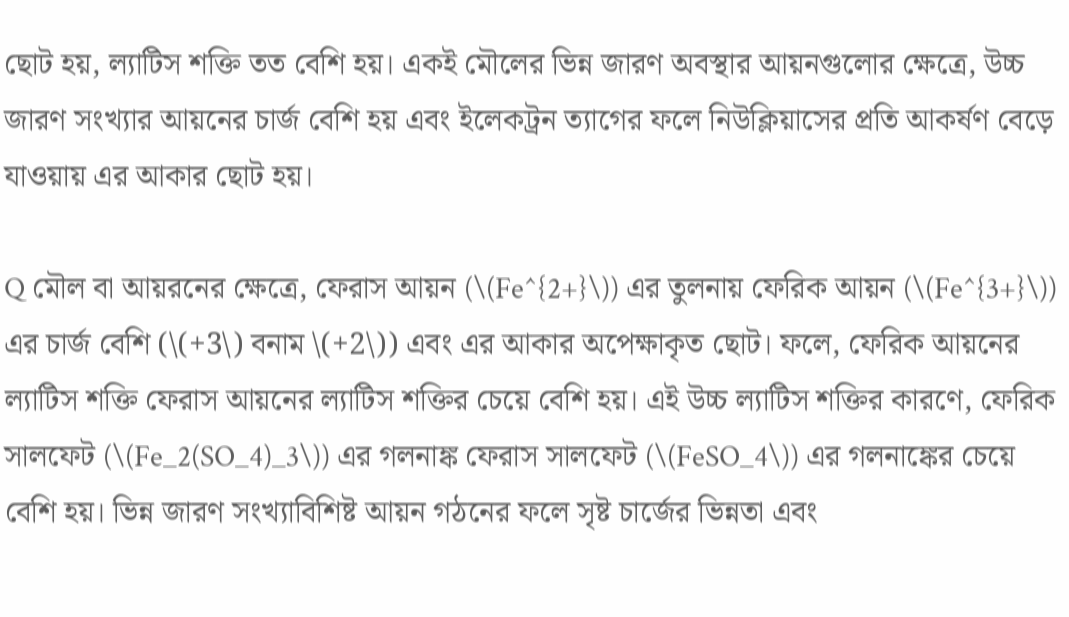ছোট হয়, ল্যাটিস শক্তি তত বেশি হয়। একই মৌলের ভিন্ন জারণ অবস্থার আয়নগুলোর ক্ষেত্রে, উচ্চ জারণ সংখ্যার আয়নের চার্জ বেশি হয় এবং ইলেকট্রন ত্যাগের ফলে নিউক্লিয়াসের প্রতি আকর্ষণ বেড়ে যাওয়ায় এর আকার ছোট হয়।

Q মৌল বা আয়রনের ক্ষেত্রে, ফেরাস আয়ন (\(Fe^{2+}\)) এর তুলনায় ফেরিক আয়ন (\(Fe^{3+}\)) এর চার্জ বেশি (\(+3\) বনাম \(+2\)) এবং এর আকার অপেক্ষাকৃত ছোট। ফলে, ফেরিক আয়নের ল্যাটিস শক্তি ফেরাস আয়নের ল্যাটিস শক্তির চেয়ে বেশি হয়। এই উচ্চ ল্যাটিস শক্তির কারণে, ফেরিক সালফেট (\(Fe_2(SO_4)_3\)) এর গলনাঙ্ক ফেরাস সালফেট (\(FeSO_4\)) এর গলনাঙ্কের চেয়ে বেশি হয়। ভিন্ন জারণ সংখ্যাবিশিষ্ট আয়ন গঠনের ফলে সৃষ্ট চার্জের ভিন্নতা এবং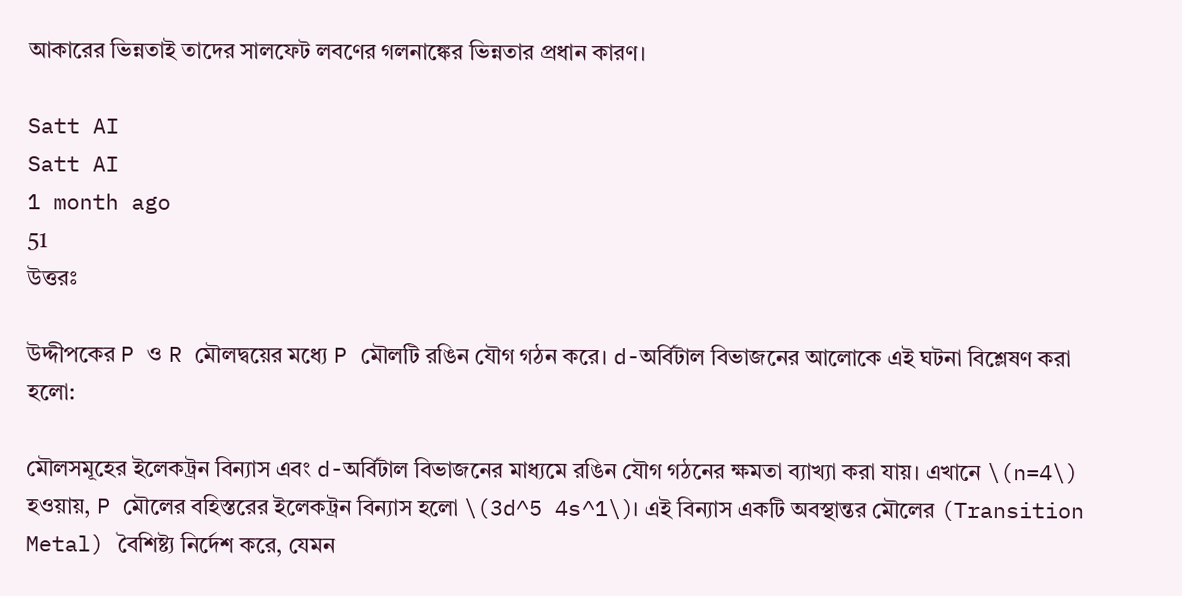আকারের ভিন্নতাই তাদের সালফেট লবণের গলনাঙ্কের ভিন্নতার প্রধান কারণ।

Satt AI
Satt AI
1 month ago
51
উত্তরঃ

উদ্দীপকের P ও R মৌলদ্বয়ের মধ্যে P মৌলটি রঙিন যৌগ গঠন করে। d-অর্বিটাল বিভাজনের আলোকে এই ঘটনা বিশ্লেষণ করা হলো:

মৌলসমূহের ইলেকট্রন বিন্যাস এবং d-অর্বিটাল বিভাজনের মাধ্যমে রঙিন যৌগ গঠনের ক্ষমতা ব্যাখ্যা করা যায়। এখানে \(n=4\) হওয়ায়, P মৌলের বহিস্তরের ইলেকট্রন বিন্যাস হলো \(3d^5 4s^1\)। এই বিন্যাস একটি অবস্থান্তর মৌলের (Transition Metal) বৈশিষ্ট্য নির্দেশ করে, যেমন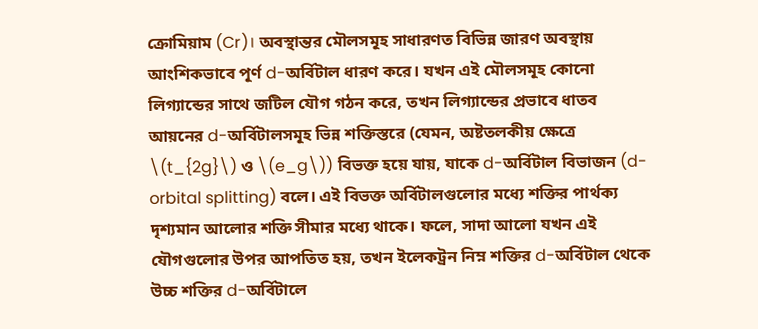ক্রোমিয়াম (Cr)। অবস্থান্তর মৌলসমূহ সাধারণত বিভিন্ন জারণ অবস্থায় আংশিকভাবে পূর্ণ d-অর্বিটাল ধারণ করে। যখন এই মৌলসমূহ কোনো লিগ্যান্ডের সাথে জটিল যৌগ গঠন করে, তখন লিগ্যান্ডের প্রভাবে ধাতব আয়নের d-অর্বিটালসমূহ ভিন্ন শক্তিস্তরে (যেমন, অষ্টতলকীয় ক্ষেত্রে \(t_{2g}\) ও \(e_g\)) বিভক্ত হয়ে যায়, যাকে d-অর্বিটাল বিভাজন (d-orbital splitting) বলে। এই বিভক্ত অর্বিটালগুলোর মধ্যে শক্তির পার্থক্য দৃশ্যমান আলোর শক্তি সীমার মধ্যে থাকে। ফলে, সাদা আলো যখন এই যৌগগুলোর উপর আপতিত হয়, তখন ইলেকট্রন নিম্ন শক্তির d-অর্বিটাল থেকে উচ্চ শক্তির d-অর্বিটালে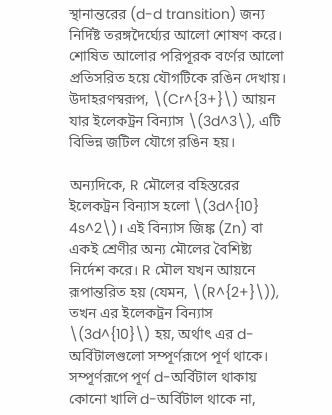স্থানান্তরের (d-d transition) জন্য নির্দিষ্ট তরঙ্গদৈর্ঘ্যের আলো শোষণ করে। শোষিত আলোর পরিপূরক বর্ণের আলো প্রতিসরিত হয়ে যৌগটিকে রঙিন দেখায়। উদাহরণস্বরূপ, \(Cr^{3+}\) আয়ন যার ইলেকট্রন বিন্যাস \(3d^3\), এটি বিভিন্ন জটিল যৌগে রঙিন হয়।

অন্যদিকে, R মৌলের বহিস্তরের ইলেকট্রন বিন্যাস হলো \(3d^{10} 4s^2\)। এই বিন্যাস জিঙ্ক (Zn) বা একই শ্রেণীর অন্য মৌলের বৈশিষ্ট্য নির্দেশ করে। R মৌল যখন আয়নে রূপান্তরিত হয় (যেমন, \(R^{2+}\)), তখন এর ইলেকট্রন বিন্যাস \(3d^{10}\) হয়, অর্থাৎ এর d-অর্বিটালগুলো সম্পূর্ণরূপে পূর্ণ থাকে। সম্পূর্ণরূপে পূর্ণ d-অর্বিটাল থাকায় কোনো খালি d-অর্বিটাল থাকে না,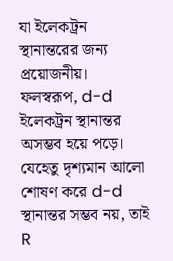যা ইলেকট্রন স্থানান্তরের জন্য প্রয়োজনীয়। ফলস্বরূপ, d-d ইলেকট্রন স্থানান্তর অসম্ভব হয়ে পড়ে। যেহেতু দৃশ্যমান আলো শোষণ করে d-d স্থানান্তর সম্ভব নয়, তাই R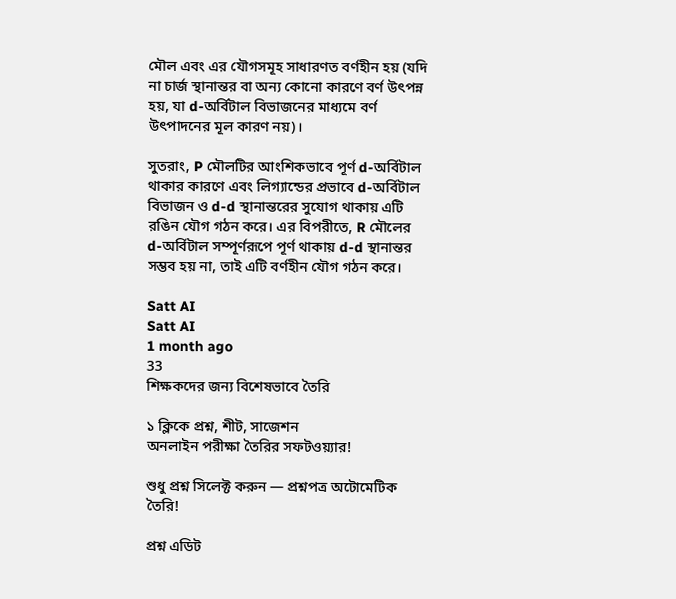মৌল এবং এর যৌগসমূহ সাধারণত বর্ণহীন হয় (যদি না চার্জ স্থানান্তর বা অন্য কোনো কারণে বর্ণ উৎপন্ন হয়, যা d-অর্বিটাল বিভাজনের মাধ্যমে বর্ণ উৎপাদনের মূল কারণ নয়)।

সুতরাং, P মৌলটির আংশিকভাবে পূর্ণ d-অর্বিটাল থাকার কারণে এবং লিগ্যান্ডের প্রভাবে d-অর্বিটাল বিভাজন ও d-d স্থানান্তরের সুযোগ থাকায় এটি রঙিন যৌগ গঠন করে। এর বিপরীতে, R মৌলের d-অর্বিটাল সম্পূর্ণরূপে পূর্ণ থাকায় d-d স্থানান্তর সম্ভব হয় না, তাই এটি বর্ণহীন যৌগ গঠন করে।

Satt AI
Satt AI
1 month ago
33
শিক্ষকদের জন্য বিশেষভাবে তৈরি

১ ক্লিকে প্রশ্ন, শীট, সাজেশন
অনলাইন পরীক্ষা তৈরির সফটওয়্যার!

শুধু প্রশ্ন সিলেক্ট করুন — প্রশ্নপত্র অটোমেটিক তৈরি!

প্রশ্ন এডিট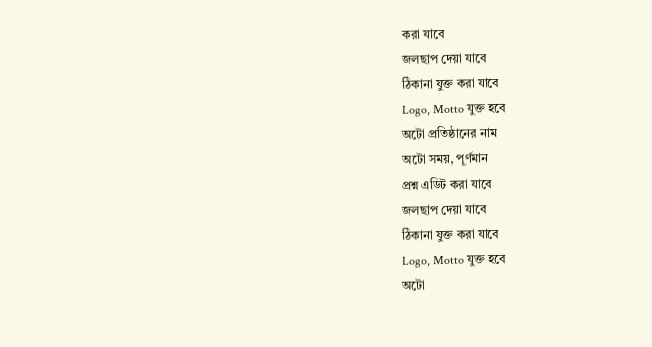করা যাবে
জলছাপ দেয়া যাবে
ঠিকানা যুক্ত করা যাবে
Logo, Motto যুক্ত হবে
অটো প্রতিষ্ঠানের নাম
অটো সময়, পূর্ণমান
প্রশ্ন এডিট করা যাবে
জলছাপ দেয়া যাবে
ঠিকানা যুক্ত করা যাবে
Logo, Motto যুক্ত হবে
অটো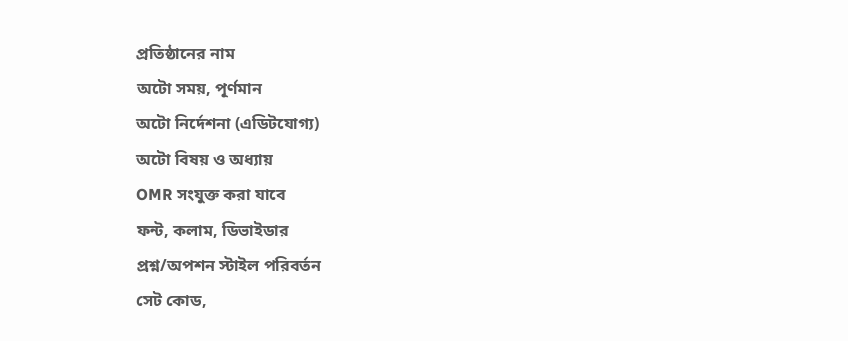প্রতিষ্ঠানের নাম
অটো সময়, পূর্ণমান
অটো নির্দেশনা (এডিটযোগ্য)
অটো বিষয় ও অধ্যায়
OMR সংযুক্ত করা যাবে
ফন্ট, কলাম, ডিভাইডার
প্রশ্ন/অপশন স্টাইল পরিবর্তন
সেট কোড,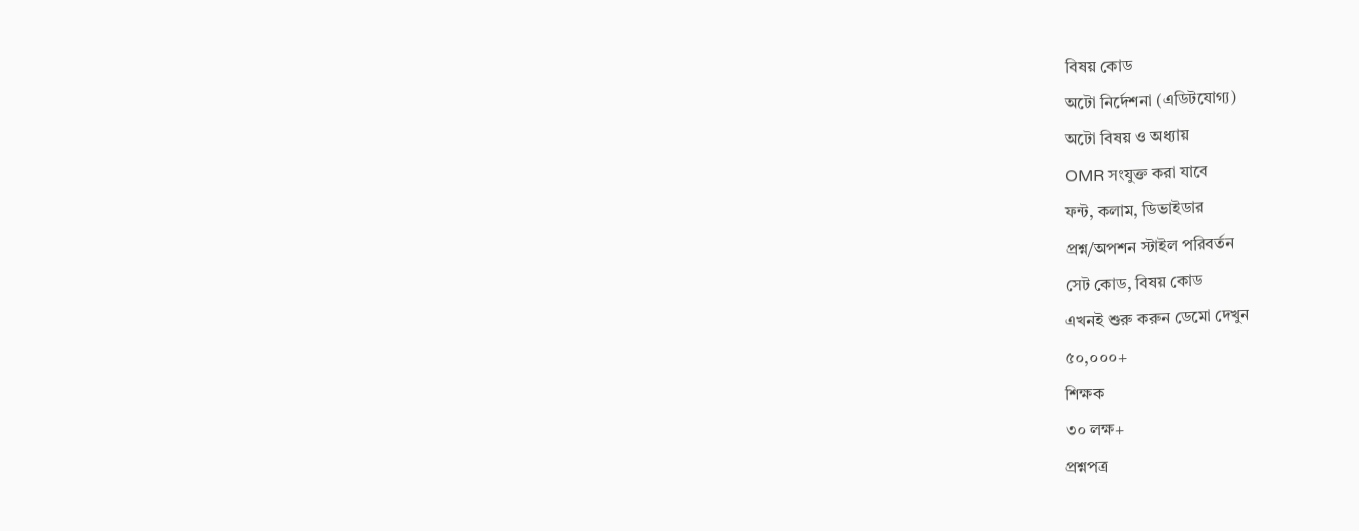বিষয় কোড
অটো নির্দেশনা (এডিটযোগ্য)
অটো বিষয় ও অধ্যায়
OMR সংযুক্ত করা যাবে
ফন্ট, কলাম, ডিভাইডার
প্রশ্ন/অপশন স্টাইল পরিবর্তন
সেট কোড, বিষয় কোড
এখনই শুরু করুন ডেমো দেখুন
৫০,০০০+
শিক্ষক
৩০ লক্ষ+
প্রশ্নপত্র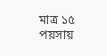মাত্র ১৫ পয়সায়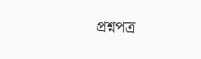প্রশ্নপত্র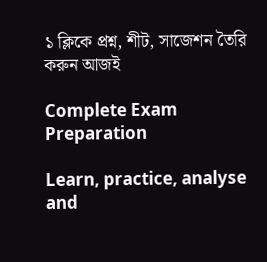১ ক্লিকে প্রশ্ন, শীট, সাজেশন তৈরি করুন আজই

Complete Exam
Preparation

Learn, practice, analyse and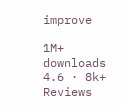improve

1M+ downloads
4.6 · 8k+ Reviews